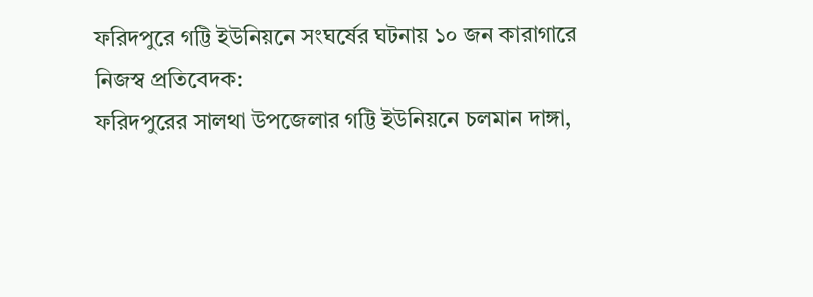ফরিদপুরে গট্টি ইউনিয়নে সংঘর্ষের ঘটনায় ১০ জন কারাগারে
নিজস্ব প্রতিবেদক:
ফরিদপুরের সালথা উপজেলার গট্টি ইউনিয়নে চলমান দাঙ্গা,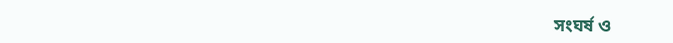সংঘর্ষ ও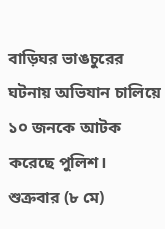বাড়িঘর ভাঙচুরের ঘটনায় অভিযান চালিয়ে ১০ জনকে আটক করেছে পুলিশ। শুক্রবার (৮ মে)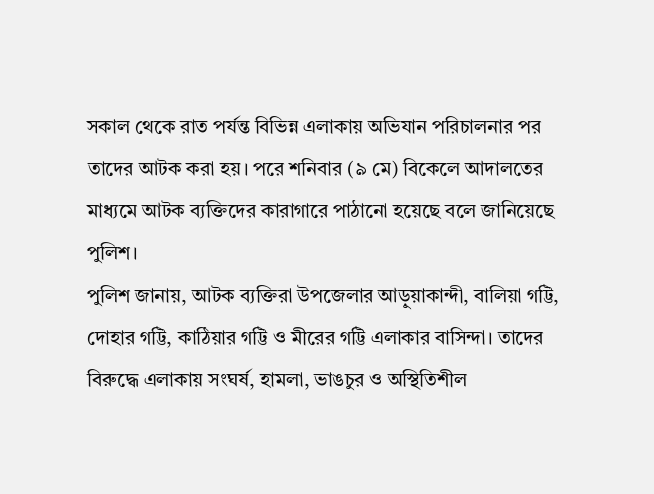সকাল থেকে রাত পর্যন্ত বিভিন্ন এলাকায় অভিযান পরিচালনার পর তাদের আটক করা হয়। পরে শনিবার (৯ মে) বিকেলে আদালতের মাধ্যমে আটক ব্যক্তিদের কারাগারে পাঠানো হয়েছে বলে জানিয়েছে পুলিশ।
পুলিশ জানায়, আটক ব্যক্তিরা উপজেলার আড়ুয়াকান্দী, বালিয়া গট্টি, দোহার গট্টি, কাঠিয়ার গট্টি ও মীরের গট্টি এলাকার বাসিন্দা। তাদের বিরুদ্ধে এলাকায় সংঘর্ষ, হামলা, ভাঙচুর ও অস্থিতিশীল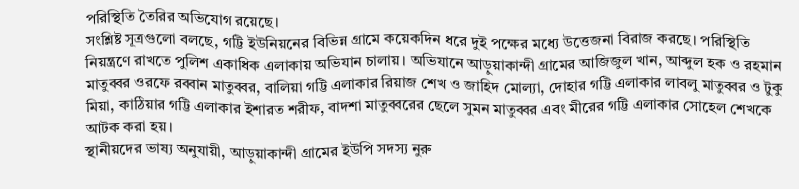পরিস্থিতি তৈরির অভিযোগ রয়েছে।
সংশ্লিষ্ট সূত্রগুলো বলছে, গট্টি ইউনিয়নের বিভিন্ন গ্রামে কয়েকদিন ধরে দুই পক্ষের মধ্যে উত্তেজনা বিরাজ করছে। পরিস্থিতি নিয়ন্ত্রণে রাখতে পুলিশ একাধিক এলাকায় অভিযান চালায়। অভিযানে আড়ুয়াকান্দী গ্রামের আজিজুল খান, আব্দুল হক ও রহমান মাতুব্বর ওরফে রব্বান মাতুব্বর, বালিয়া গট্টি এলাকার রিয়াজ শেখ ও জাহিদ মোল্যা, দোহার গট্টি এলাকার লাবলু মাতুব্বর ও টুকু মিয়া, কাঠিয়ার গট্টি এলাকার ইশারত শরীফ, বাদশা মাতুব্বরের ছেলে সুমন মাতুব্বর এবং মীরের গট্টি এলাকার সোহেল শেখকে আটক করা হয়।
স্থানীয়দের ভাষ্য অনুযায়ী, আড়ুয়াকান্দী গ্রামের ইউপি সদস্য নুরু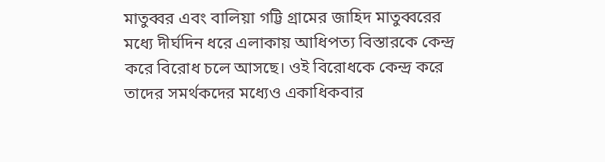মাতুব্বর এবং বালিয়া গট্টি গ্রামের জাহিদ মাতুব্বরের মধ্যে দীর্ঘদিন ধরে এলাকায় আধিপত্য বিস্তারকে কেন্দ্র করে বিরোধ চলে আসছে। ওই বিরোধকে কেন্দ্র করে তাদের সমর্থকদের মধ্যেও একাধিকবার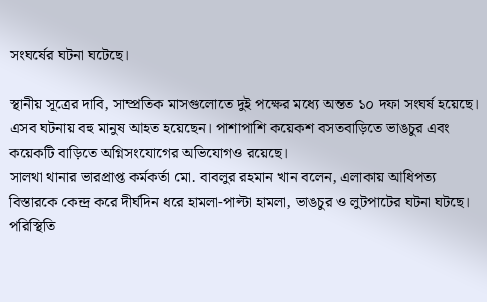সংঘর্ষের ঘটনা ঘটেছে।

স্থানীয় সূত্রের দাবি, সাম্প্রতিক মাসগুলোতে দুই পক্ষের মধ্যে অন্তত ১০ দফা সংঘর্ষ হয়েছে। এসব ঘটনায় বহু মানুষ আহত হয়েছেন। পাশাপাশি কয়েকশ বসতবাড়িতে ভাঙচুর এবং কয়েকটি বাড়িতে অগ্নিসংযোগের অভিযোগও রয়েছে।
সালথা থানার ভারপ্রাপ্ত কর্মকর্তা মো. বাবলুর রহমান খান বলেন, এলাকায় আধিপত্য বিস্তারকে কেন্দ্র করে দীর্ঘদিন ধরে হামলা-পাল্টা হামলা, ভাঙচুর ও লুটপাটের ঘটনা ঘটছে। পরিস্থিতি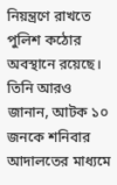নিয়ন্ত্রণে রাখতে পুলিশ কঠোর অবস্থানে রয়েছে। তিনি আরও জানান, আটক ১০ জনকে শনিবার আদালতের মাধ্যমে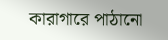কারাগারে পাঠানো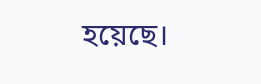হয়েছে।